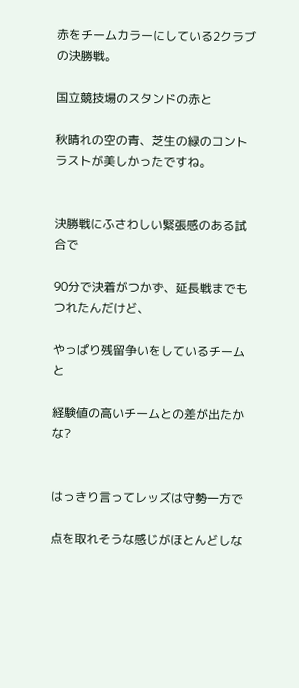赤をチームカラーにしている2クラブの決勝戦。

国立競技場のスタンドの赤と

秋晴れの空の青、芝生の緑のコントラストが美しかったですね。


決勝戦にふさわしい緊張感のある試合で

90分で決着がつかず、延長戦までもつれたんだけど、

やっぱり残留争いをしているチームと

経験値の高いチームとの差が出たかな?


はっきり言ってレッズは守勢一方で

点を取れそうな感じがほとんどしな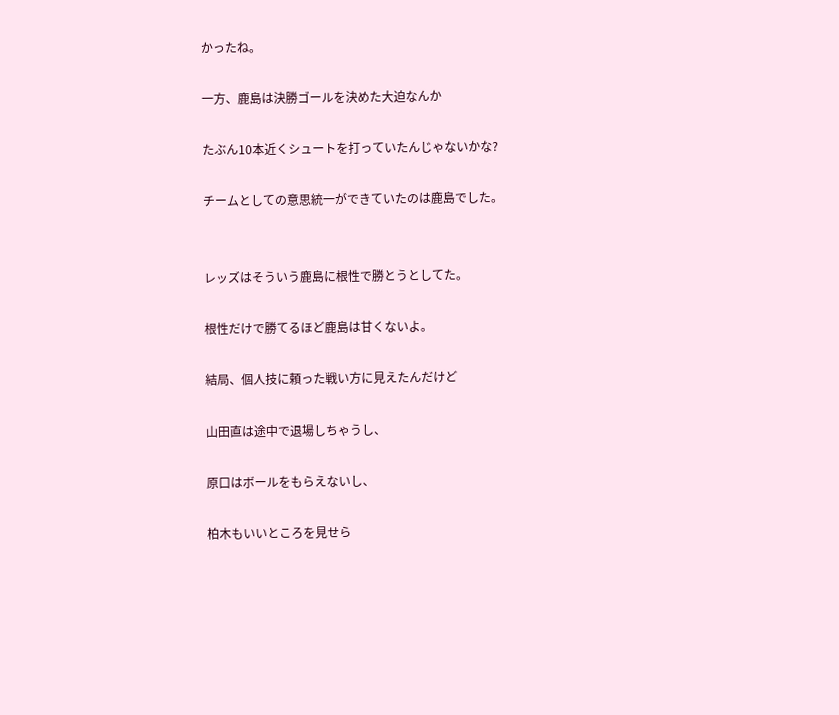かったね。

一方、鹿島は決勝ゴールを決めた大迫なんか

たぶん10本近くシュートを打っていたんじゃないかな?

チームとしての意思統一ができていたのは鹿島でした。


レッズはそういう鹿島に根性で勝とうとしてた。

根性だけで勝てるほど鹿島は甘くないよ。

結局、個人技に頼った戦い方に見えたんだけど

山田直は途中で退場しちゃうし、

原口はボールをもらえないし、

柏木もいいところを見せら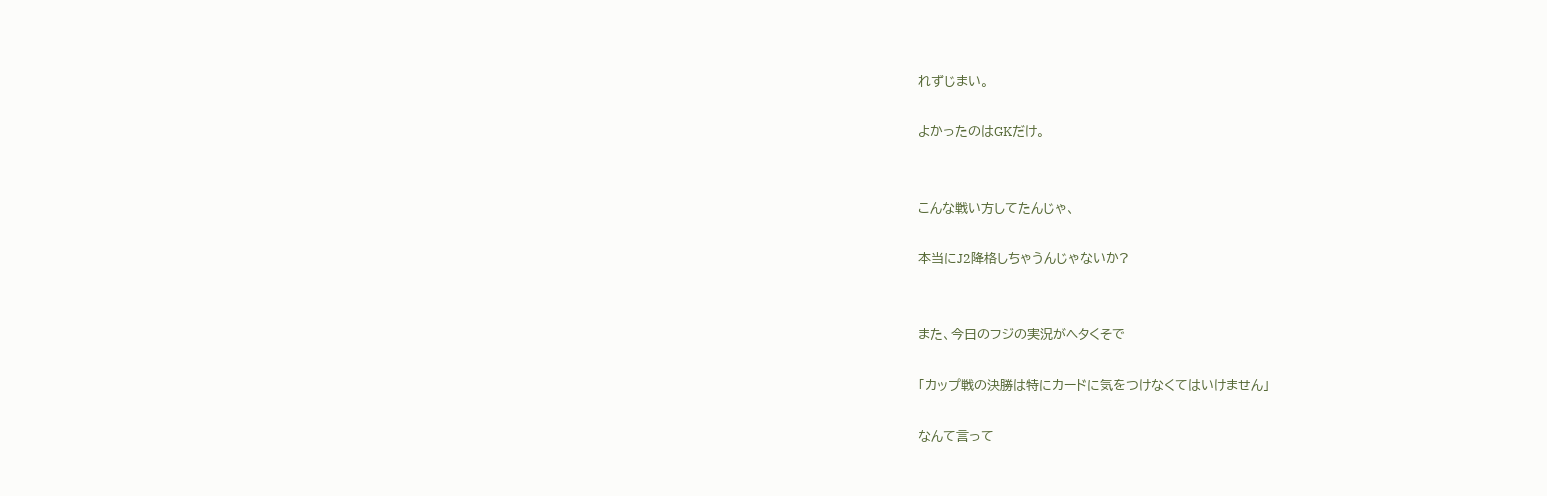れずじまい。

よかったのはGKだけ。


こんな戦い方してたんじゃ、

本当にJ2降格しちゃうんじゃないか?


また、今日のフジの実況がヘタくそで

「カップ戦の決勝は特にカードに気をつけなくてはいけません」

なんて言って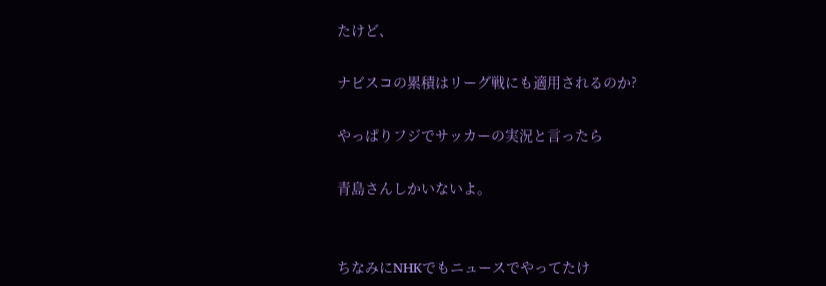たけど、

ナビスコの累積はリーグ戦にも適用されるのか?

やっぱりフジでサッカーの実況と言ったら

青島さんしかいないよ。


ちなみにNHKでもニュースでやってたけ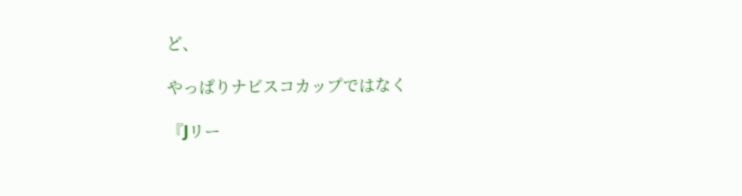ど、

やっぱりナビスコカップではなく

『Jリー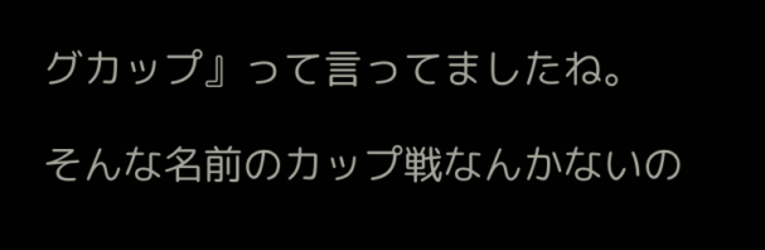グカップ』って言ってましたね。

そんな名前のカップ戦なんかないの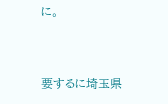に。


要するに埼玉県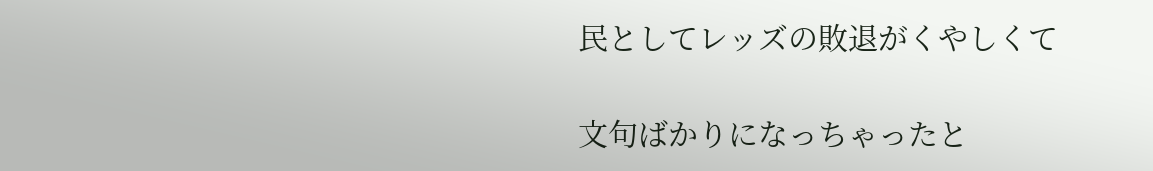民としてレッズの敗退がくやしくて

文句ばかりになっちゃったと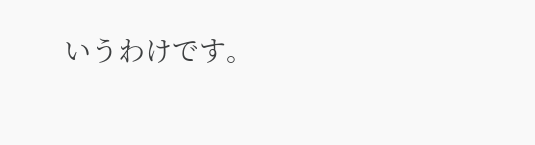いうわけです。